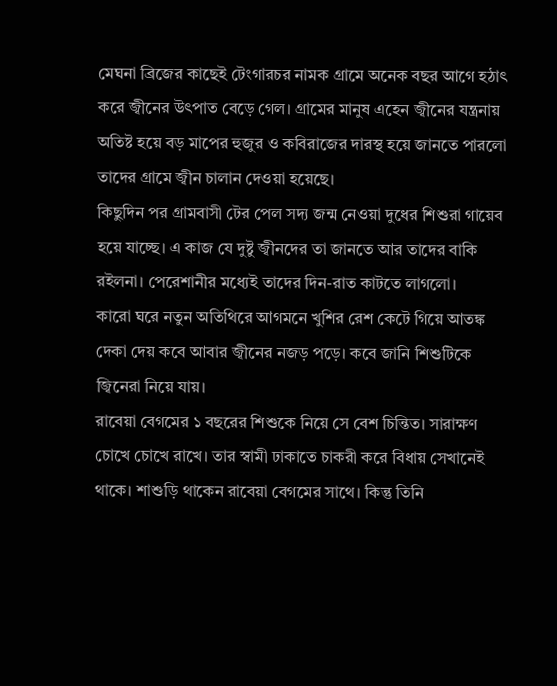মেঘনা ব্রিজের কাছেই টেংগারচর নামক গ্রামে অনেক বছর আগে হঠাৎ করে জ্বীনের উৎপাত বেড়ে গেল। গ্রামের মানুষ এহেন জ্বীনের যন্ত্রনায় অতিষ্ট হয়ে বড় মাপের হুজুর ও কবিরাজের দারস্থ হয়ে জানতে পারলো তাদের গ্রামে জ্বীন চালান দেওয়া হয়েছে।
কিছুদিন পর গ্রামবাসী টের পেল সদ্য জন্ম নেওয়া দুধের শিশুরা গায়েব হয়ে যাচ্ছে। এ কাজ যে দুষ্টু জ্বীনদের তা জানতে আর তাদের বাকি রইলনা। পেরেশানীর মধ্যেই তাদের দিন-রাত কাটতে লাগলো।
কারো ঘরে নতুন অতিথিরে আগমনে খুশির রেশ কেটে গিয়ে আতঙ্ক দেকা দেয় কবে আবার জ্বীনের নজড় পড়ে। কবে জানি শিশুটিকে জ্বিনেরা নিয়ে যায়।
রাবেয়া বেগমের ১ বছরের শিশুকে নিয়ে সে বেশ চিন্তিত। সারাক্ষণ চোখে চোখে রাখে। তার স্বামী ঢাকাতে চাকরী করে বিধায় সেখানেই থাকে। শাশুড়ি থাকেন রাবেয়া বেগমের সাথে। কিন্তু তিনি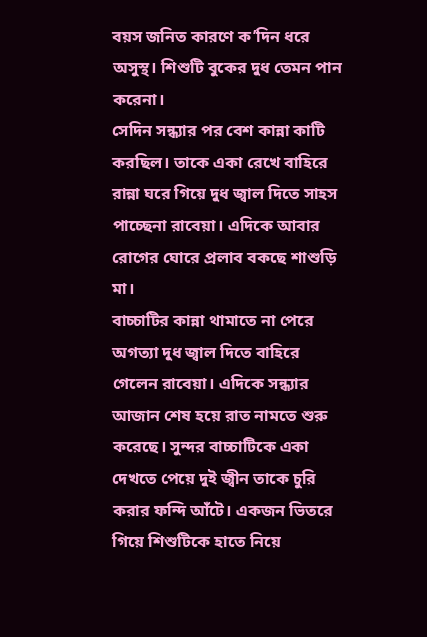বয়স জনিত কারণে ক’দিন ধরে অসুস্থ। শিশুটি বুকের দুধ তেমন পান করেনা।
সেদিন সন্ধ্যার পর বেশ কান্না কাটি করছিল। তাকে একা রেখে বাহিরে রান্না ঘরে গিয়ে দুধ জ্বাল দিতে সাহস পাচ্ছেনা রাবেয়া। এদিকে আবার রোগের ঘোরে প্রলাব বকছে শাশুড়ি মা।
বাচ্চাটির কান্না থামাতে না পেরে অগত্যা দুধ জ্বাল দিতে বাহিরে গেলেন রাবেয়া। এদিকে সন্ধ্যার আজান শেষ হয়ে রাত নামতে শুরু করেছে। সুন্দর বাচ্চাটিকে একা দেখতে পেয়ে দুই জ্বীন তাকে চুরি করার ফন্দি আঁটে। একজন ভিতরে গিয়ে শিশুটিকে হাতে নিয়ে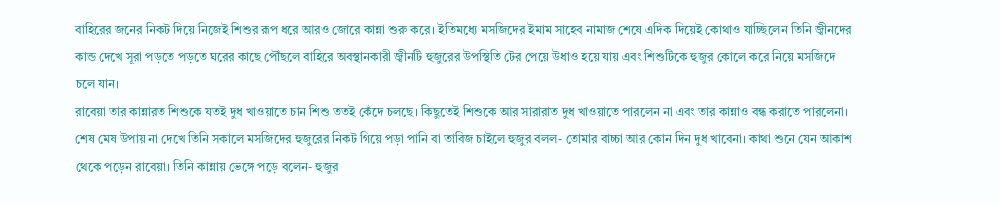বাহিরের জনের নিকট দিয়ে নিজেই শিশুর রূপ ধরে আরও জোরে কান্না শুরু করে। ইতিমধ্যে মসজিদের ইমাম সাহেব নামাজ শেষে এদিক দিয়েই কোথাও যাচ্ছিলেন তিনি জ্বীনদের কান্ড দেখে সূরা পড়তে পড়তে ঘরের কাছে পৌঁছলে বাহিরে অবস্থানকারী জ্বীনটি হুজুরের উপস্থিতি টের পেয়ে উধাও হয়ে যায় এবং শিশুটিকে হুজুর কোলে করে নিয়ে মসজিদে চলে যান।
রাবেয়া তার কান্নারত শিশুকে যতই দুধ খাওয়াতে চান শিশু ততই কেঁদে চলছে। কিছুতেই শিশুকে আর সারারাত দুধ খাওয়াতে পারলেন না এবং তার কান্নাও বন্ধ করাতে পারলেনা।
শেষ মেষ উপায় না দেখে তিনি সকালে মসজিদের হুজুরের নিকট গিয়ে পড়া পানি বা তাবিজ চাইলে হুজুর বলল- তোমার বাচ্চা আর কোন দিন দুধ খাবেনা। কাথা শুনে যেন আকাশ থেকে পড়েন রাবেয়া। তিনি কান্নায় ভেঙ্গে পড়ে বলেন- হুজুর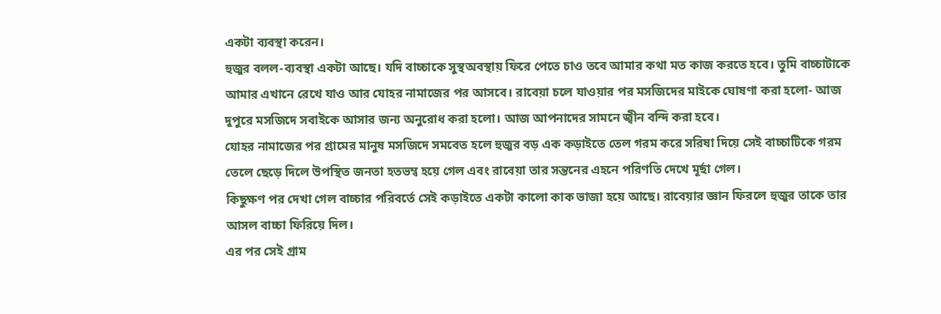একটা ব্যবস্থা করেন।
হুজুর বলল-ব্যবস্থা একটা আছে। যদি বাচ্চাকে সুস্থঅবস্থায় ফিরে পেতে চাও তবে আমার কথা মত কাজ করতে হবে। তুমি বাচ্চাটাকে আমার এখানে রেখে যাও আর যোহর নামাজের পর আসবে। রাবেয়া চলে যাওয়ার পর মসজিদের মাইকে ঘোষণা করা হলো- আজ দুপুরে মসজিদে সবাইকে আসার জন্য অনুরোধ করা হলো। আজ আপনাদের সামনে জ্বীন বন্দি করা হবে।
যোহর নামাজের পর গ্রামের মানুষ মসজিদে সমবেত হলে হুজুর বড় এক কড়াইতে তেল গরম করে সরিষা দিয়ে সেই বাচ্চাটিকে গরম তেলে ছেড়ে দিলে উপস্থিত জনতা হতভম্ব হয়ে গেল এবং রাবেয়া তার সন্তনের এহনে পরিণতি দেখে মূর্ছা গেল।
কিছুক্ষণ পর দেখা গেল বাচ্চার পরিবর্তে সেই কড়াইতে একটা কালো কাক ভাজা হয়ে আছে। রাবেয়ার জ্ঞান ফিরলে হুজুর তাকে তার আসল বাচ্চা ফিরিয়ে দিল।
এর পর সেই গ্রাম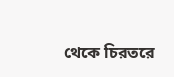থেকে চিরতরে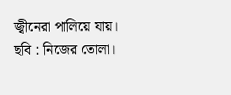জ্বীনেরা পালিয়ে যায়।
ছবি : নিজের তোলা।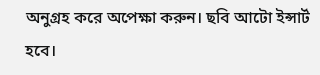অনুগ্রহ করে অপেক্ষা করুন। ছবি আটো ইন্সার্ট হবে।